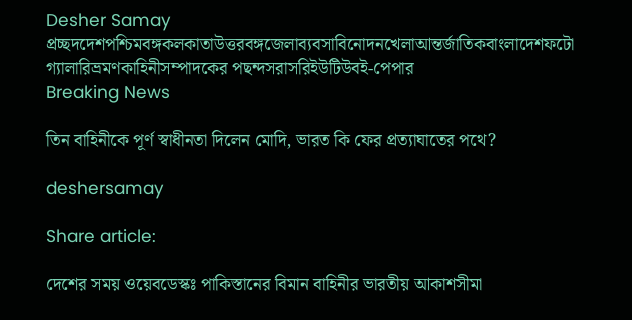Desher Samay
প্রচ্ছদদেশপশ্চিমবঙ্গকলকাতাউত্তরবঙ্গজেলাব্যবসাবিনোদনখেলাআন্তর্জাতিকবাংলাদেশফটো গ্যালারিভ্রমণকাহিনীসম্পাদকের পছন্দসরাসরিইউটিউবই-পেপার
Breaking News

তিন বাহিনীকে পূর্ণ স্বাধীনতা দিলেন মোদি, ভারত কি ফের প্রত্যাঘাতের পথে?

deshersamay

Share article:

দেশের সময় ওয়েবডেস্কঃ পাকিস্তানের বিমান বাহিনীর ভারতীয় আকাশসীমা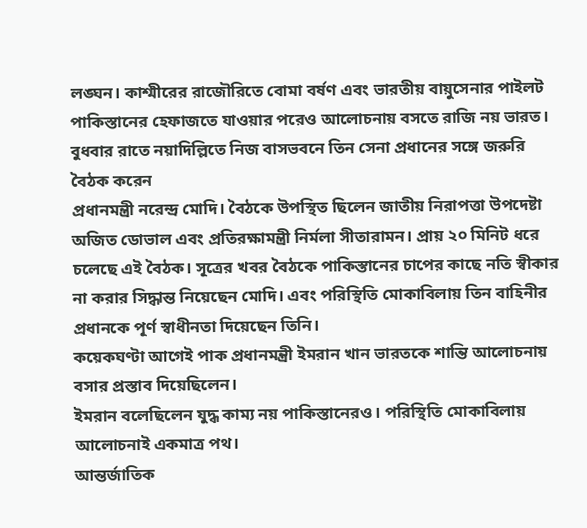লঙ্ঘন। কাশ্মীরের রাজৌরিতে বোমা বর্ষণ এবং ভারতীয় বায়ুসেনার পাইলট পাকিস্তানের হেফাজতে যাওয়ার পরেও আলোচনায় বসতে রাজি নয় ভারত। বুধবার রাতে নয়াদিল্লিতে নিজ বাসভবনে তিন সেনা প্রধানের সঙ্গে জরুরি বৈঠক করেন
প্রধানমন্ত্রী নরেন্দ্র মোদি। বৈঠকে উপস্থিত ছিলেন জাতীয় নিরাপত্তা উপদেষ্টা অজিত ডোভাল এবং প্রতিরক্ষামন্ত্রী নির্মলা সীতারামন। প্রায় ২০ মিনিট ধরে চলেছে এই বৈঠক। সূত্রের খবর বৈঠকে পাকিস্তানের চাপের কাছে নতি স্বীকার না করার সিদ্ধান্ত নিয়েছেন মোদি। এবং পরিস্থিতি মোকাবিলায় তিন বাহিনীর প্রধানকে পূর্ণ স্বাধীনতা দিয়েছেন তিনি।
কয়েকঘণ্টা আগেই পাক প্রধানমন্ত্রী ইমরান খান ভারতকে শান্তি আলোচনায় বসার প্রস্তাব দিয়েছিলেন।
ইমরান বলেছিলেন যুদ্ধ কাম্য নয় পাকিস্তানেরও। পরিস্থিতি মোকাবিলায় আলোচনাই একমাত্র পথ।
আন্তর্জাতিক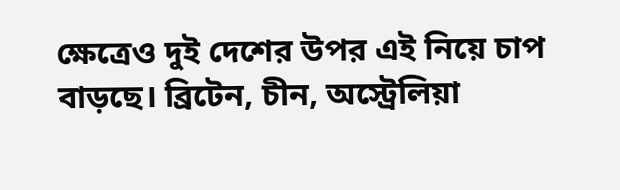ক্ষেত্রেও দুই দেশের উপর এই নিয়ে চাপ বাড়ছে। ব্রিটেন, চীন, অস্ট্রেলিয়া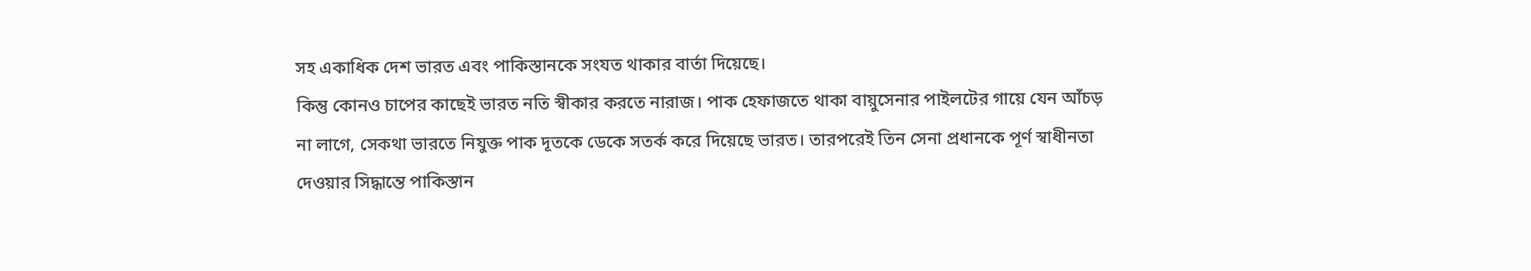সহ একাধিক দেশ ভারত এবং পাকিস্তানকে সংযত থাকার বার্তা দিয়েছে।
কিন্তু কোনও চাপের কাছেই ভারত নতি স্বীকার করতে নারাজ। পাক হেফাজতে থাকা বায়ুসেনার পাইলটের গায়ে যেন আঁচড় না লাগে, সেকথা ভারতে নিযুক্ত পাক দূতকে ডেকে সতর্ক করে দিয়েছে ভারত। তারপরেই তিন সেনা প্রধানকে পূর্ণ স্বাধীনতা দেওয়ার সিদ্ধান্তে পাকিস্তান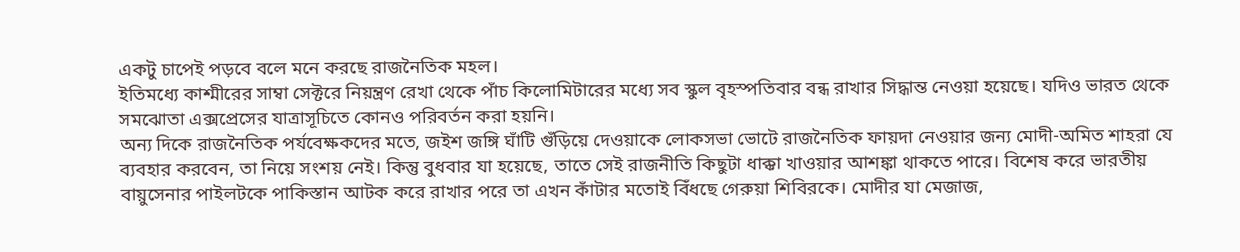একটু চাপেই পড়বে বলে মনে করছে রাজনৈতিক মহল।
ইতিমধ্যে কাশ্মীরের সাম্বা সেক্টরে নিয়ন্ত্রণ রেখা থেকে পাঁচ কিলোমিটারের মধ্যে সব স্কুল বৃহস্পতিবার বন্ধ রাখার সিদ্ধান্ত নেওয়া হয়েছে। যদিও ভারত থেকে সমঝোতা এক্সপ্রেসের যাত্রাসূচিতে কোনও পরিবর্তন করা হয়নি।
অন্য দিকে রাজনৈতিক পর্যবেক্ষকদের মতে, জইশ জঙ্গি ঘাঁটি গুঁড়িয়ে দেওয়াকে লোকসভা ভোটে রাজনৈতিক ফায়দা নেওয়ার জন্য মোদী-অমিত শাহরা যে ব্যবহার করবেন, তা নিয়ে সংশয় নেই। কিন্তু বুধবার যা হয়েছে, তাতে সেই রাজনীতি কিছুটা ধাক্কা খাওয়ার আশঙ্কা থাকতে পারে। বিশেষ করে ভারতীয় বায়ুসেনার পাইলটকে পাকিস্তান আটক করে রাখার পরে তা এখন কাঁটার মতোই বিঁধছে গেরুয়া শিবিরকে। মোদীর যা মেজাজ,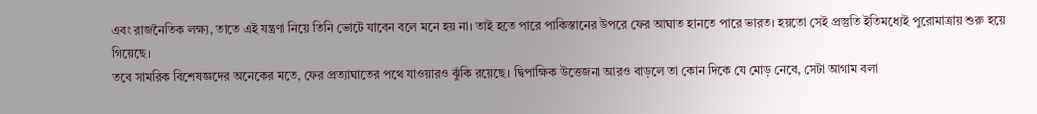এবং রাজনৈতিক লক্ষ্য, তাতে এই যন্ত্রণা নিয়ে তিনি ভোটে যাবেন বলে মনে হয় না। তাই হতে পারে পাকিস্তানের উপরে ফের আঘাত হানতে পারে ভারত। হয়তো সেই প্রস্তুতি ইতিমধ্যেই পুরোমাত্রায় শুরু হয়ে গিয়েছে।
তবে সামরিক বিশেষজ্ঞদের অনেকের মতে, ফের প্রত্যাঘাতের পথে যাওয়ারও ঝুঁকি রয়েছে। দ্বিপাক্ষিক উত্তেজনা আরও বাড়লে তা কোন দিকে যে মোড় নেবে, সেটা আগাম বলা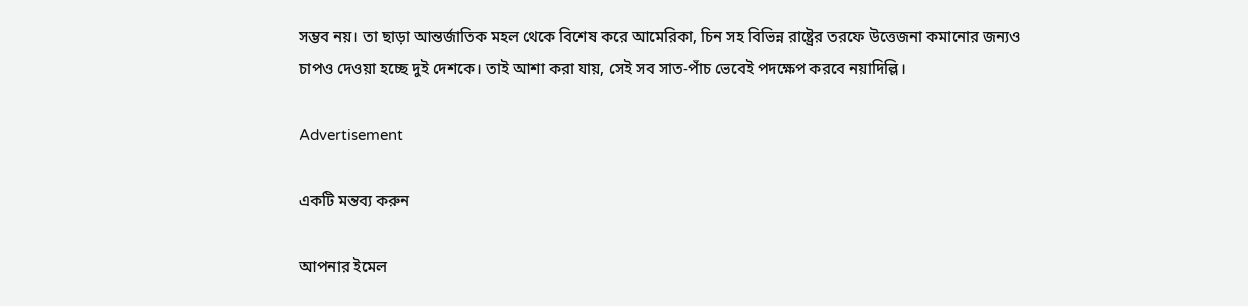সম্ভব নয়। তা ছাড়া আন্তর্জাতিক মহল থেকে বিশেষ করে আমেরিকা, চিন সহ বিভিন্ন রাষ্ট্রের তরফে উত্তেজনা কমানোর জন্যও চাপও দেওয়া হচ্ছে দুই দেশকে। তাই আশা করা যায়, সেই সব সাত-পাঁচ ভেবেই পদক্ষেপ করবে নয়াদিল্লি।

Advertisement

একটি মন্তব্য করুন

আপনার ইমেল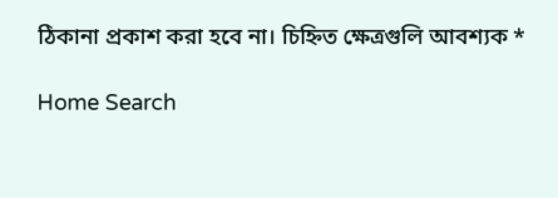ঠিকানা প্রকাশ করা হবে না। চিহ্নিত ক্ষেত্রগুলি আবশ্যক *

Home Search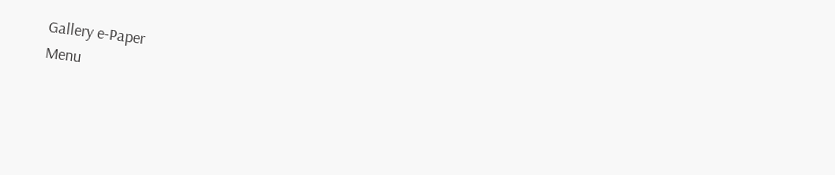Gallery e-Paper
Menu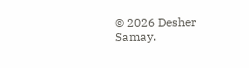© 2026 Desher Samay.